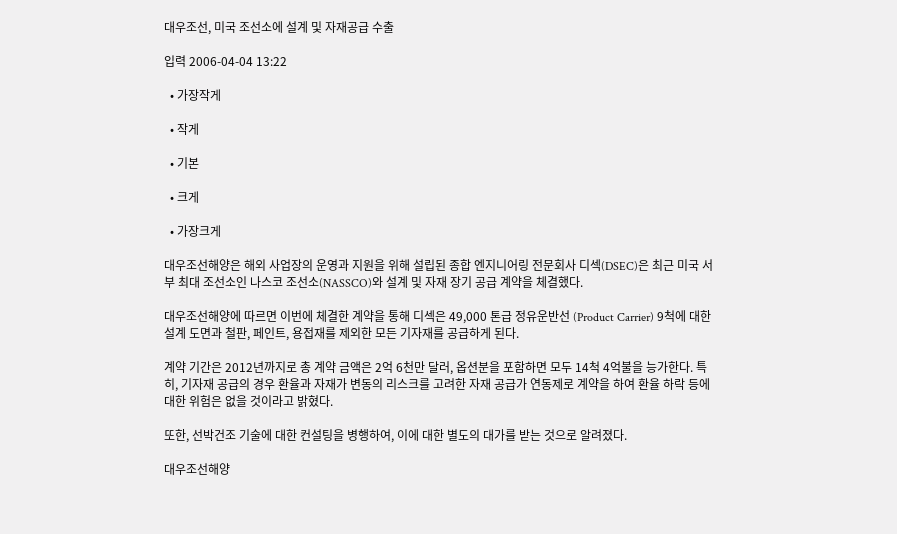대우조선, 미국 조선소에 설계 및 자재공급 수출

입력 2006-04-04 13:22

  • 가장작게

  • 작게

  • 기본

  • 크게

  • 가장크게

대우조선해양은 해외 사업장의 운영과 지원을 위해 설립된 종합 엔지니어링 전문회사 디섹(DSEC)은 최근 미국 서부 최대 조선소인 나스코 조선소(NASSCO)와 설계 및 자재 장기 공급 계약을 체결했다.

대우조선해양에 따르면 이번에 체결한 계약을 통해 디섹은 49,000 톤급 정유운반선 (Product Carrier) 9척에 대한 설계 도면과 철판, 페인트, 용접재를 제외한 모든 기자재를 공급하게 된다.

계약 기간은 2012년까지로 총 계약 금액은 2억 6천만 달러, 옵션분을 포함하면 모두 14척 4억불을 능가한다. 특히, 기자재 공급의 경우 환율과 자재가 변동의 리스크를 고려한 자재 공급가 연동제로 계약을 하여 환율 하락 등에 대한 위험은 없을 것이라고 밝혔다.

또한, 선박건조 기술에 대한 컨설팅을 병행하여, 이에 대한 별도의 대가를 받는 것으로 알려졌다.

대우조선해양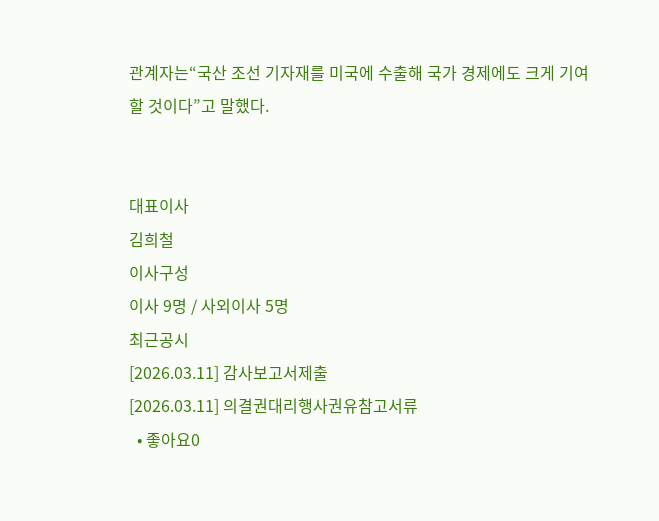관계자는“국산 조선 기자재를 미국에 수출해 국가 경제에도 크게 기여할 것이다”고 말했다.


대표이사
김희철
이사구성
이사 9명 / 사외이사 5명
최근공시
[2026.03.11] 감사보고서제출
[2026.03.11] 의결권대리행사권유참고서류
  • 좋아요0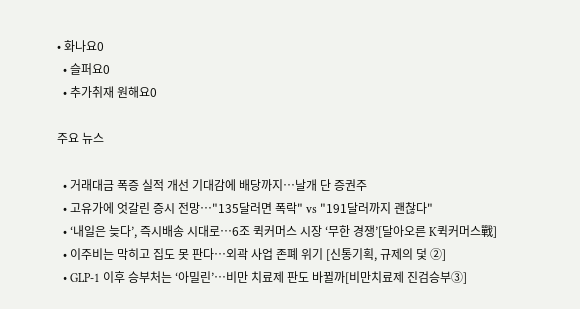• 화나요0
  • 슬퍼요0
  • 추가취재 원해요0

주요 뉴스

  • 거래대금 폭증 실적 개선 기대감에 배당까지…날개 단 증권주
  • 고유가에 엇갈린 증시 전망⋯"135달러면 폭락" vs "191달러까지 괜찮다"
  • ‘내일은 늦다’, 즉시배송 시대로⋯6조 퀵커머스 시장 ‘무한 경쟁’[달아오른 K퀵커머스戰]
  • 이주비는 막히고 집도 못 판다⋯외곽 사업 존폐 위기 [신통기획, 규제의 덫 ②]
  • GLP-1 이후 승부처는 ‘아밀린’…비만 치료제 판도 바뀔까[비만치료제 진검승부③]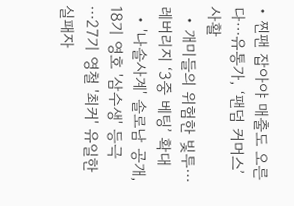• 찐팬 잡아야 매출도 오른다⋯유통가, ‘팬덤 커머스’ 사활
  • 개미들의 위험한 빛투⋯ 레버리지 ‘3중 베팅’ 확대
  • '나솔사계' 솔로남 공개, 18기 영호 '삼수생' 등극⋯27기 영철 '최커' 유일한 실패자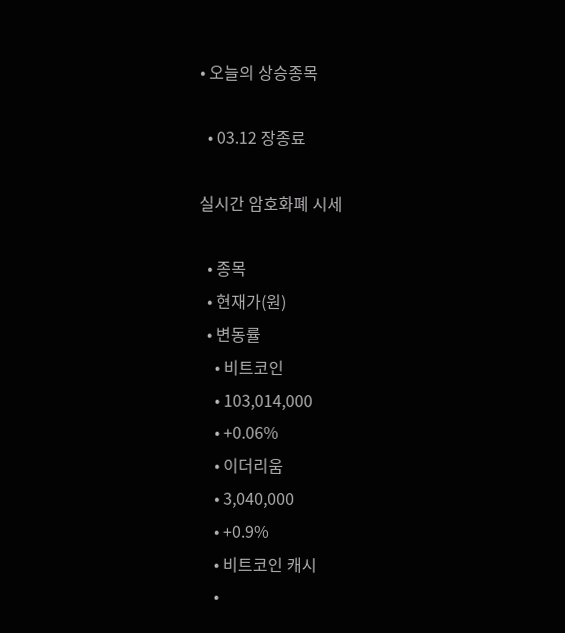• 오늘의 상승종목

  • 03.12 장종료

실시간 암호화폐 시세

  • 종목
  • 현재가(원)
  • 변동률
    • 비트코인
    • 103,014,000
    • +0.06%
    • 이더리움
    • 3,040,000
    • +0.9%
    • 비트코인 캐시
    •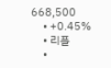668,500
    • +0.45%
    • 리플
    •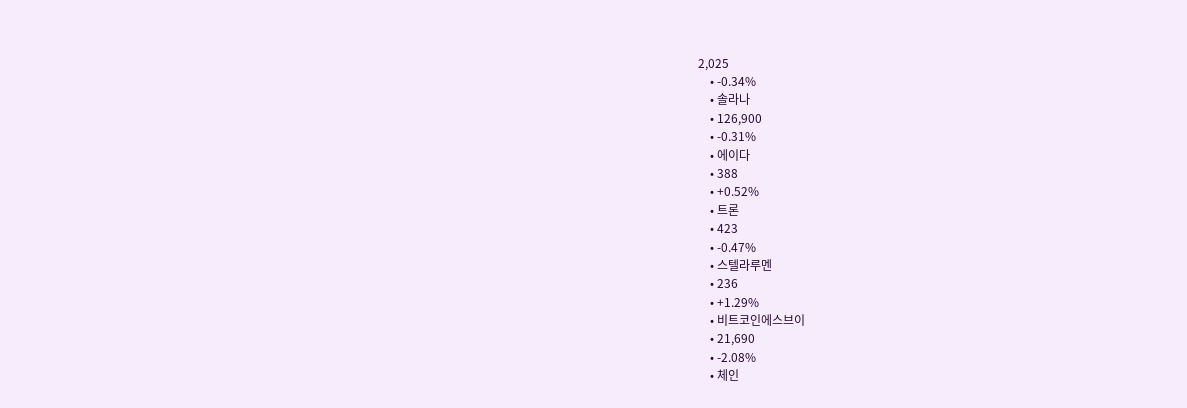2,025
    • -0.34%
    • 솔라나
    • 126,900
    • -0.31%
    • 에이다
    • 388
    • +0.52%
    • 트론
    • 423
    • -0.47%
    • 스텔라루멘
    • 236
    • +1.29%
    • 비트코인에스브이
    • 21,690
    • -2.08%
    • 체인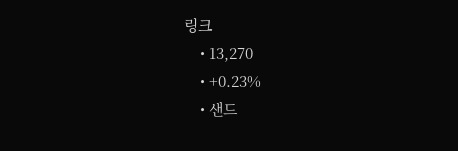링크
    • 13,270
    • +0.23%
    • 샌드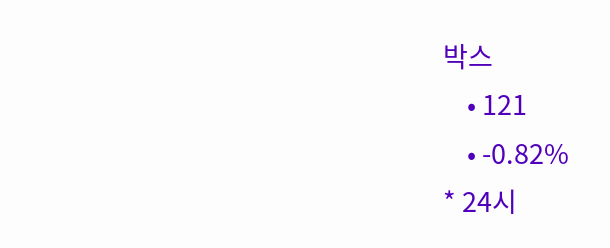박스
    • 121
    • -0.82%
* 24시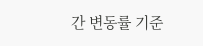간 변동률 기준